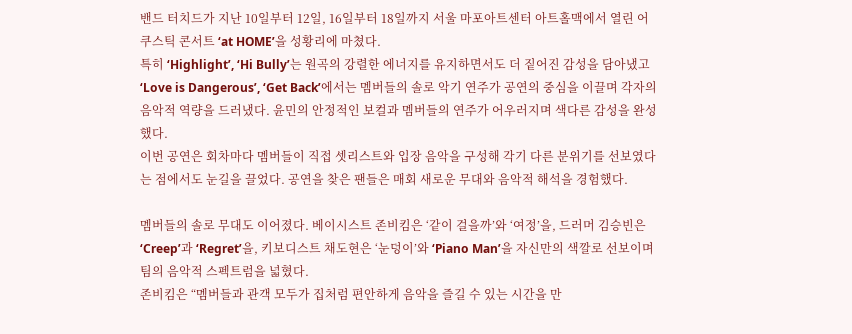밴드 터치드가 지난 10일부터 12일, 16일부터 18일까지 서울 마포아트센터 아트홀맥에서 열린 어쿠스틱 콘서트 ‘at HOME’을 성황리에 마쳤다.
특히 ‘Highlight’, ‘Hi Bully’는 원곡의 강렬한 에너지를 유지하면서도 더 짙어진 감성을 담아냈고 ‘Love is Dangerous’, ‘Get Back’에서는 멤버들의 솔로 악기 연주가 공연의 중심을 이끌며 각자의 음악적 역량을 드러냈다. 윤민의 안정적인 보컬과 멤버들의 연주가 어우러지며 색다른 감성을 완성했다.
이번 공연은 회차마다 멤버들이 직접 셋리스트와 입장 음악을 구성해 각기 다른 분위기를 선보였다는 점에서도 눈길을 끌었다. 공연을 찾은 팬들은 매회 새로운 무대와 음악적 해석을 경험했다.

멤버들의 솔로 무대도 이어졌다. 베이시스트 존비킴은 ‘같이 걸을까’와 ‘여정’을, 드러머 김승빈은 ‘Creep’과 ‘Regret’을, 키보디스트 채도현은 ‘눈덩이’와 ‘Piano Man’을 자신만의 색깔로 선보이며 팀의 음악적 스펙트럼을 넓혔다.
존비킴은 “멤버들과 관객 모두가 집처럼 편안하게 음악을 즐길 수 있는 시간을 만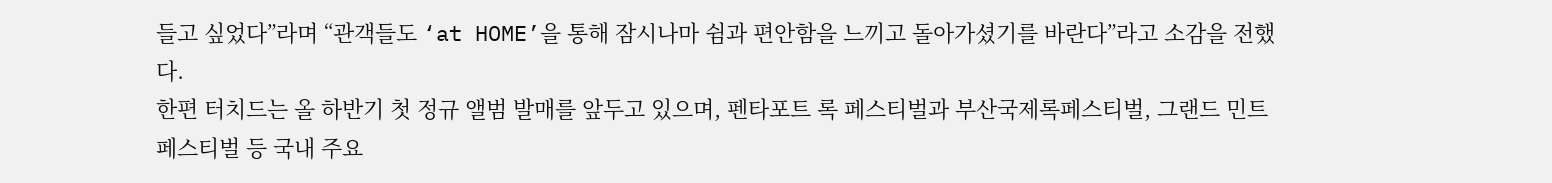들고 싶었다”라며 “관객들도 ‘at HOME’을 통해 잠시나마 쉼과 편안함을 느끼고 돌아가셨기를 바란다”라고 소감을 전했다.
한편 터치드는 올 하반기 첫 정규 앨범 발매를 앞두고 있으며, 펜타포트 록 페스티벌과 부산국제록페스티벌, 그랜드 민트 페스티벌 등 국내 주요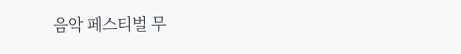음악 페스티벌 무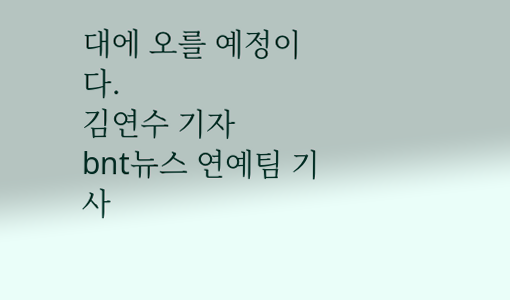대에 오를 예정이다.
김연수 기자
bnt뉴스 연예팀 기사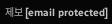제보 [email protected]